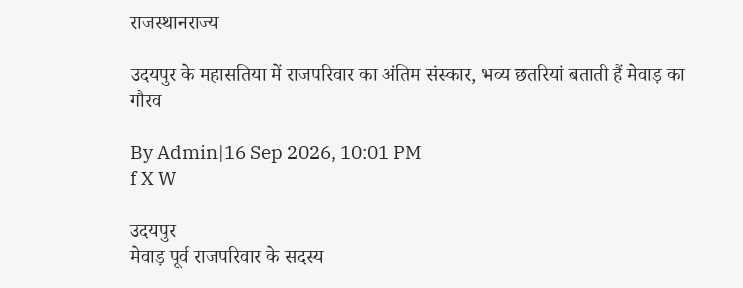राजस्थानराज्‍य

उदयपुर के महासतिया में राजपरिवार का अंतिम संस्कार, भव्य छतरियां बताती हैं मेवाड़ का गौरव

By Admin|16 Sep 2026, 10:01 PM
f X W

उदयपुर
मेवाड़ पूर्व राजपरिवार के सदस्य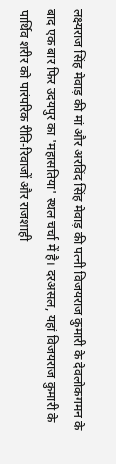लक्ष्यराज सिंह मेवाड़ की मां और अरविंद सिंह मेवाड़ की पत्नी विजयराज कुमारी के देवलोकगमन के बाद एक बार फिर उदयपुर का 'महासतिया' स्थल चर्चा में है। दरअसल, यहां विजयराज कुमारी के पार्थिव शरीर को पारंपरिक रीति-रिवाजों और राजशाही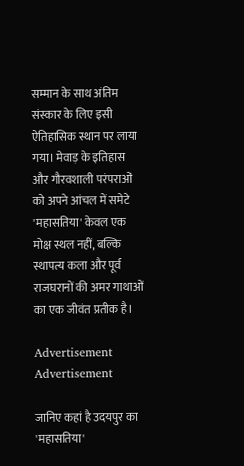सम्मान के साथ अंतिम संस्कार के लिए इसी ऐतिहासिक स्थान पर लाया गया। मेवाड़ के इतिहास और गौरवशाली परंपराओं को अपने आंचल में समेटे 'महासतिया' केवल एक मोक्ष स्थल नहीं, बल्कि स्थापत्य कला और पूर्व राजघरानों की अमर गाथाओं का एक जीवंत प्रतीक है।

Advertisement
Advertisement

जानिए कहां है उदयपुर का 'महासतिया'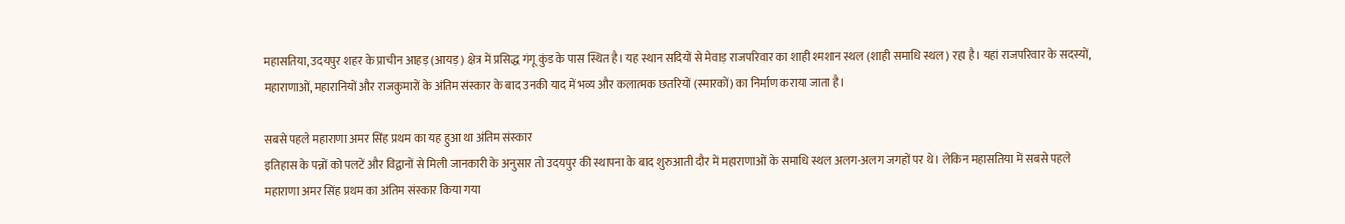महासतिया, उदयपुर शहर के प्राचीन आहड़ (आयड़) क्षेत्र में प्रसिद्ध गंगू कुंड के पास स्थित है। यह स्थान सदियों से मेवाड़ राजपरिवार का शाही श्मशान स्थल (शाही समाधि स्थल) रहा है। यहां राजपरिवार के सदस्यों, महाराणाओं, महारानियों और राजकुमारों के अंतिम संस्कार के बाद उनकी याद में भव्य और कलात्मक छतरियों (स्मारकों) का निर्माण कराया जाता है।

सबसे पहले महाराणा अमर सिंह प्रथम का यह हुआ था अंतिम संस्कार
इतिहास के पन्नों को पलटें और विद्वानों से मिली जानकारी के अनुसार तो उदयपुर की स्थापना के बाद शुरुआती दौर में महाराणाओं के समाधि स्थल अलग-अलग जगहों पर थे। लेकिन महासतिया में सबसे पहले महाराणा अमर सिंह प्रथम का अंतिम संस्कार किया गया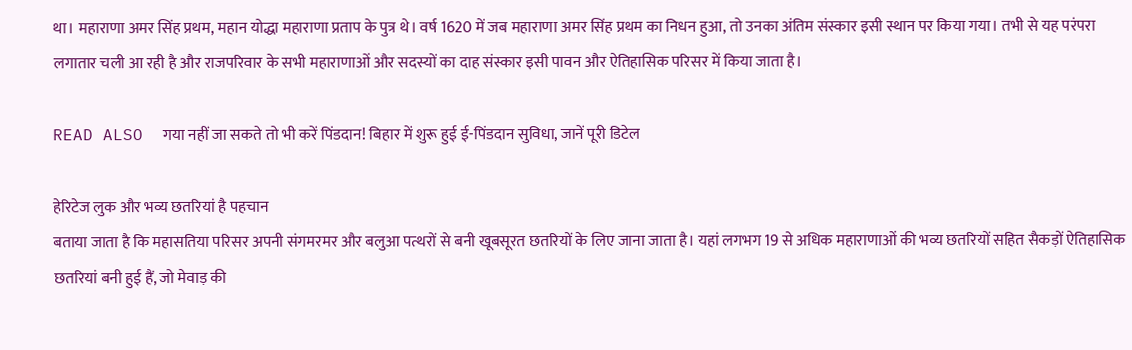था। महाराणा अमर सिंह प्रथम, महान योद्धा महाराणा प्रताप के पुत्र थे। वर्ष 1620 में जब महाराणा अमर सिंह प्रथम का निधन हुआ, तो उनका अंतिम संस्कार इसी स्थान पर किया गया। तभी से यह परंपरा लगातार चली आ रही है और राजपरिवार के सभी महाराणाओं और सदस्यों का दाह संस्कार इसी पावन और ऐतिहासिक परिसर में किया जाता है।

READ ALSO  गया नहीं जा सकते तो भी करें पिंडदान! बिहार में शुरू हुई ई-पिंडदान सुविधा, जानें पूरी डिटेल

हेरिटेज लुक और भव्य छतरियां है पहचान
बताया जाता है कि महासतिया परिसर अपनी संगमरमर और बलुआ पत्थरों से बनी खूबसूरत छतरियों के लिए जाना जाता है। यहां लगभग 19 से अधिक महाराणाओं की भव्य छतरियों सहित सैकड़ों ऐतिहासिक छतरियां बनी हुई हैं, जो मेवाड़ की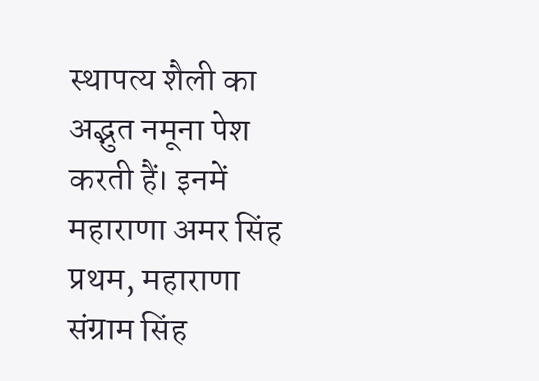स्थापत्य शैली का अद्भुत नमूना पेश करती हैं। इनमें महाराणा अमर सिंह प्रथम, महाराणा संग्राम सिंह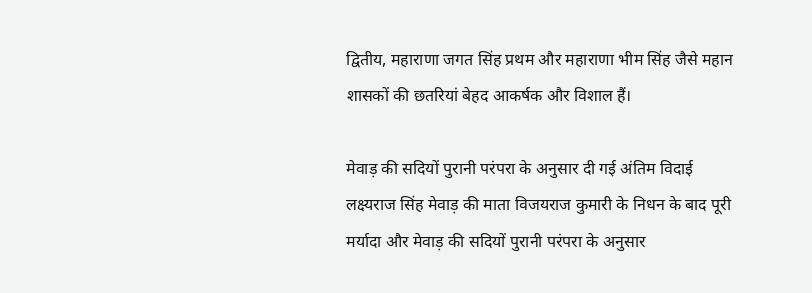द्वितीय, महाराणा जगत सिंह प्रथम और महाराणा भीम सिंह जैसे महान शासकों की छतरियां बेहद आकर्षक और विशाल हैं।

मेवाड़ की सदियों पुरानी परंपरा के अनुसार दी गई अंतिम विदाई
लक्ष्यराज सिंह मेवाड़ की माता विजयराज कुमारी के निधन के बाद पूरी मर्यादा और मेवाड़ की सदियों पुरानी परंपरा के अनुसार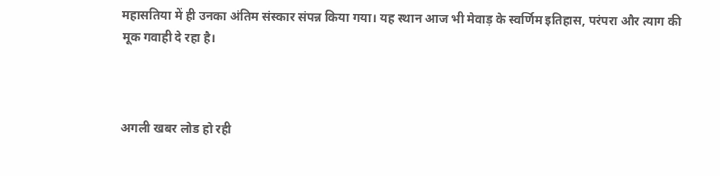महासतिया में ही उनका अंतिम संस्कार संपन्न किया गया। यह स्थान आज भी मेवाड़ के स्वर्णिम इतिहास, परंपरा और त्याग की मूक गवाही दे रहा है।



अगली खबर लोड हो रही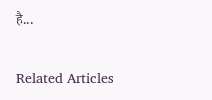है...

Related Articles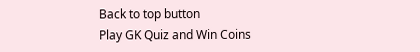Back to top button
Play GK Quiz and Win Coins